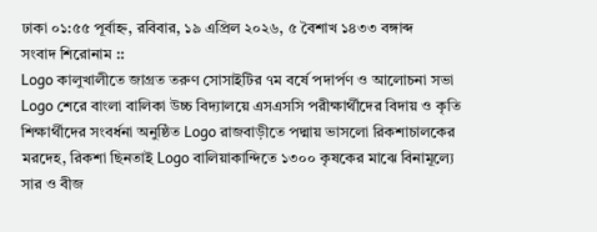ঢাকা ০১:৫৫ পূর্বাহ্ন, রবিবার, ১৯ এপ্রিল ২০২৬, ৫ বৈশাখ ১৪৩৩ বঙ্গাব্দ
সংবাদ শিরোনাম ::
Logo কালুখালীতে জাগ্রত তরুণ সোসাইটির ৭ম বর্ষে পদার্পণ ও আলোচনা সভা Logo শেরে বাংলা বালিকা উচ্চ বিদ্যালয়ে এসএসসি পরীক্ষার্থীদের বিদায় ও কৃতি শিক্ষার্থীদের সংবর্ধনা অনুষ্ঠিত Logo রাজবাড়ীতে পদ্মায় ভাসলো রিকশাচালকের মরদেহ, রিকশা ছিনতাই Logo বালিয়াকান্দিতে ১৩০০ কৃষকের মাঝে বিনামূল্যে সার ও বীজ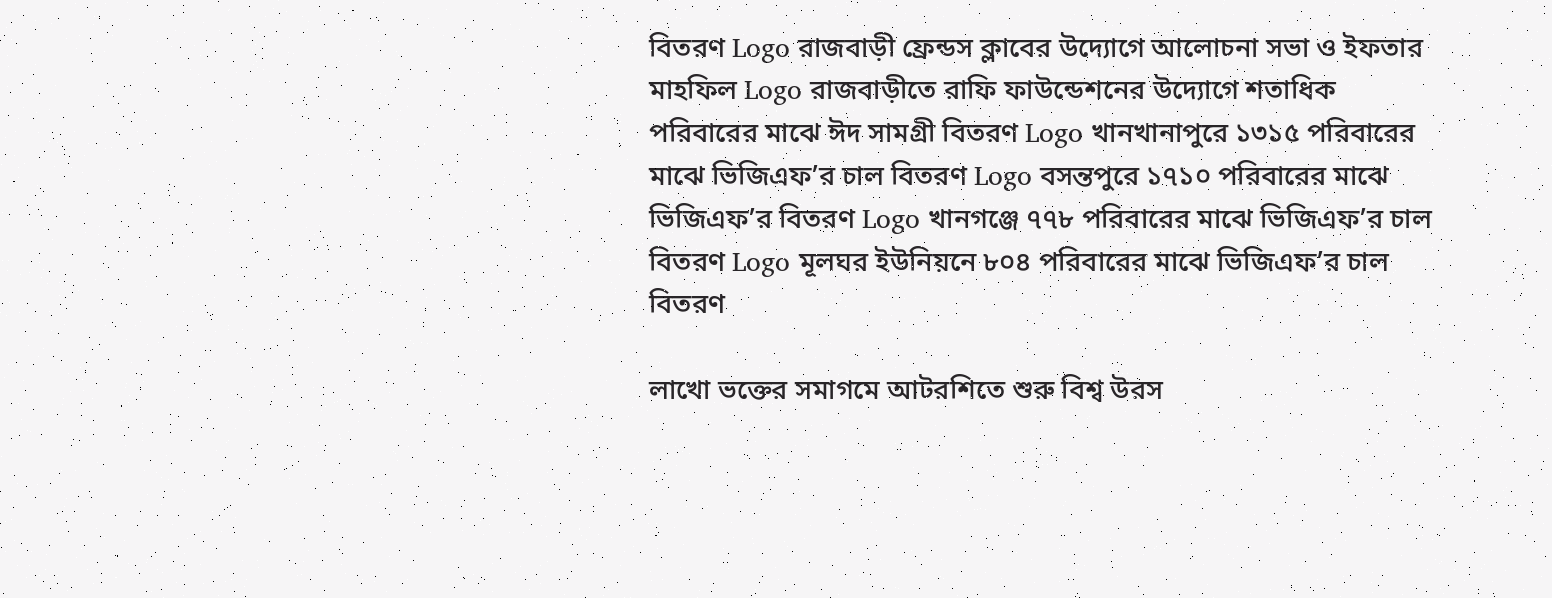বিতরণ Logo রাজবাড়ী ফ্রেন্ডস ক্লাবের উদ্যোগে আলোচনা সভা ও ইফতার মাহফিল Logo রাজবাড়ীতে রাফি ফাউন্ডেশনের উদ্যোগে শতাধিক পরিবারের মাঝে ঈদ সামগ্রী বিতরণ Logo খানখানাপুরে ১৩১৫ পরিবারের মাঝে ভিজিএফ’র চাল বিতরণ Logo বসন্তপুরে ১৭১০ পরিবারের মাঝে ভিজিএফ’র বিতরণ Logo খানগঞ্জে ৭৭৮ পরিবারের মাঝে ভিজিএফ’র চাল বিতরণ Logo মূলঘর ইউনিয়নে ৮০৪ পরিবারের মাঝে ভিজিএফ’র চাল বিতরণ

লাখো ভক্তের সমাগমে আটরশিতে শুরু বিশ্ব উরস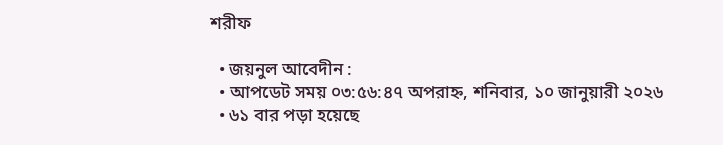শরীফ

  • জয়নুল আবেদীন :
  • আপডেট সময় ০৩:৫৬:৪৭ অপরাহ্ন, শনিবার, ১০ জানুয়ারী ২০২৬
  • ৬১ বার পড়া হয়েছে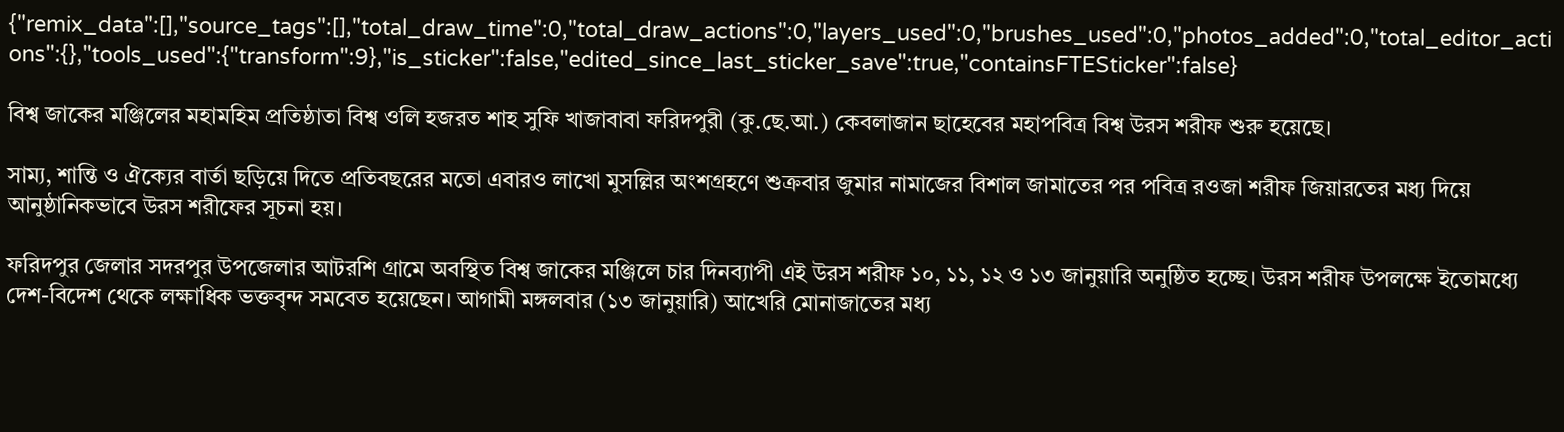{"remix_data":[],"source_tags":[],"total_draw_time":0,"total_draw_actions":0,"layers_used":0,"brushes_used":0,"photos_added":0,"total_editor_actions":{},"tools_used":{"transform":9},"is_sticker":false,"edited_since_last_sticker_save":true,"containsFTESticker":false}

বিশ্ব জাকের মঞ্জিলের মহামহিম প্রতিষ্ঠাতা বিশ্ব ওলি হজরত শাহ সুফি খাজাবাবা ফরিদপুরী (কু.ছে.আ.) কেবলাজান ছাহেবের মহাপবিত্র বিশ্ব উরস শরীফ শুরু হয়েছে।

সাম্য, শান্তি ও ঐক্যের বার্তা ছড়িয়ে দিতে প্রতিবছরের মতো এবারও লাখো মুসল্লির অংশগ্রহণে শুক্রবার জুমার নামাজের বিশাল জামাতের পর পবিত্র রওজা শরীফ জিয়ারতের মধ্য দিয়ে আনুষ্ঠানিকভাবে উরস শরীফের সূচনা হয়।

ফরিদপুর জেলার সদরপুর উপজেলার আটরশি গ্রামে অবস্থিত বিশ্ব জাকের মঞ্জিলে চার দিনব্যাপী এই উরস শরীফ ১০, ১১, ১২ ও ১৩ জানুয়ারি অনুষ্ঠিত হচ্ছে। উরস শরীফ উপলক্ষে ইতোমধ্যে দেশ-বিদেশ থেকে লক্ষাধিক ভক্তবৃন্দ সমবেত হয়েছেন। আগামী মঙ্গলবার (১৩ জানুয়ারি) আখেরি মোনাজাতের মধ্য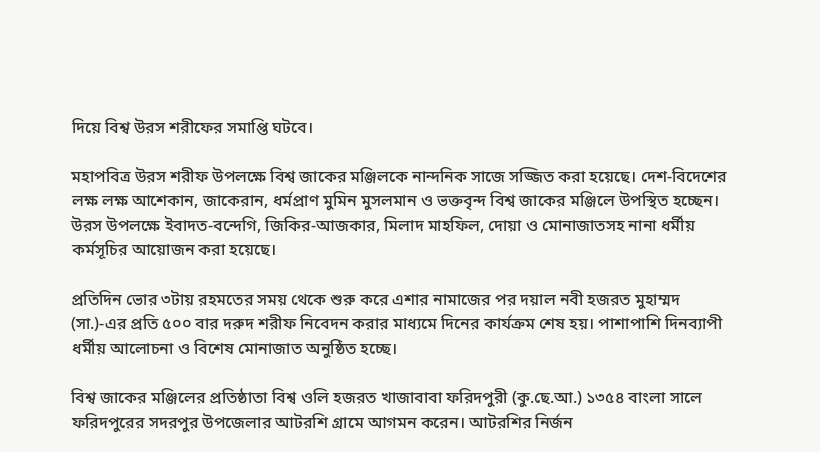দিয়ে বিশ্ব উরস শরীফের সমাপ্তি ঘটবে।

মহাপবিত্র উরস শরীফ উপলক্ষে বিশ্ব জাকের মঞ্জিলকে নান্দনিক সাজে সজ্জিত করা হয়েছে। দেশ-বিদেশের লক্ষ লক্ষ আশেকান, জাকেরান, ধর্মপ্রাণ মুমিন মুসলমান ও ভক্তবৃন্দ বিশ্ব জাকের মঞ্জিলে উপস্থিত হচ্ছেন। উরস উপলক্ষে ইবাদত-বন্দেগি, জিকির-আজকার, মিলাদ মাহফিল, দোয়া ও মোনাজাতসহ নানা ধর্মীয় কর্মসূচির আয়োজন করা হয়েছে।

প্রতিদিন ভোর ৩টায় রহমতের সময় থেকে শুরু করে এশার নামাজের পর দয়াল নবী হজরত মুহাম্মদ (সা.)-এর প্রতি ৫০০ বার দরুদ শরীফ নিবেদন করার মাধ্যমে দিনের কার্যক্রম শেষ হয়। পাশাপাশি দিনব্যাপী ধর্মীয় আলোচনা ও বিশেষ মোনাজাত অনুষ্ঠিত হচ্ছে।

বিশ্ব জাকের মঞ্জিলের প্রতিষ্ঠাতা বিশ্ব ওলি হজরত খাজাবাবা ফরিদপুরী (কু.ছে.আ.) ১৩৫৪ বাংলা সালে ফরিদপুরের সদরপুর উপজেলার আটরশি গ্রামে আগমন করেন। আটরশির নির্জন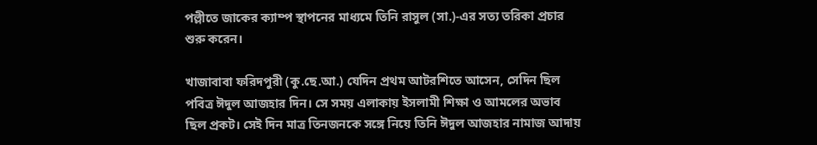পল্লীতে জাকের ক্যাম্প স্থাপনের মাধ্যমে তিনি রাসুল (সা.)-এর সত্য তরিকা প্রচার শুরু করেন।

খাজাবাবা ফরিদপুরী (কু.ছে.আ.) যেদিন প্রথম আটরশিতে আসেন, সেদিন ছিল পবিত্র ঈদুল আজহার দিন। সে সময় এলাকায় ইসলামী শিক্ষা ও আমলের অভাব ছিল প্রকট। সেই দিন মাত্র তিনজনকে সঙ্গে নিয়ে তিনি ঈদুল আজহার নামাজ আদায়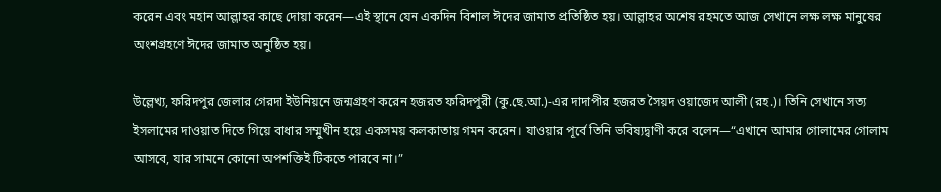করেন এবং মহান আল্লাহর কাছে দোয়া করেন—এই স্থানে যেন একদিন বিশাল ঈদের জামাত প্রতিষ্ঠিত হয়। আল্লাহর অশেষ রহমতে আজ সেখানে লক্ষ লক্ষ মানুষের অংশগ্রহণে ঈদের জামাত অনুষ্ঠিত হয়।

উল্লেখ্য, ফরিদপুর জেলার গেরদা ইউনিয়নে জন্মগ্রহণ করেন হজরত ফরিদপুরী (কু.ছে.আ.)-এর দাদাপীর হজরত সৈয়দ ওয়াজেদ আলী (রহ.)। তিনি সেখানে সত্য ইসলামের দাওয়াত দিতে গিয়ে বাধার সম্মুখীন হয়ে একসময় কলকাতায় গমন করেন। যাওয়ার পূর্বে তিনি ভবিষ্যদ্বাণী করে বলেন—“এখানে আমার গোলামের গোলাম আসবে, যার সামনে কোনো অপশক্তিই টিকতে পারবে না।”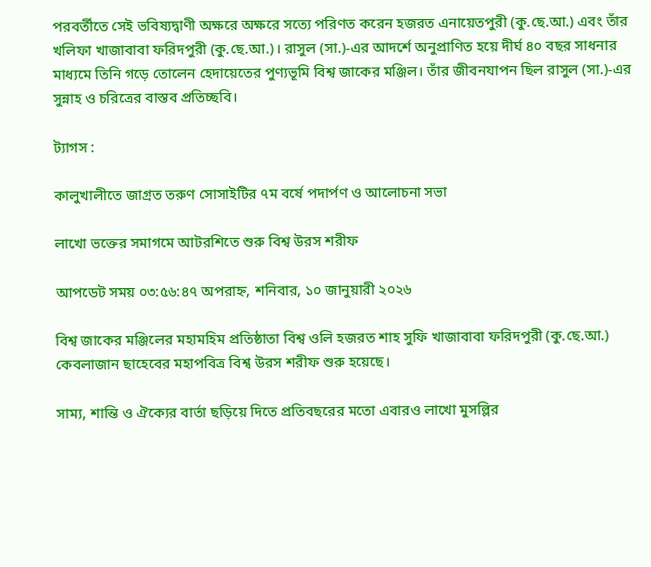পরবর্তীতে সেই ভবিষ্যদ্বাণী অক্ষরে অক্ষরে সত্যে পরিণত করেন হজরত এনায়েতপুরী (কু.ছে.আ.) এবং তাঁর খলিফা খাজাবাবা ফরিদপুরী (কু.ছে.আ.)। রাসুল (সা.)-এর আদর্শে অনুপ্রাণিত হয়ে দীর্ঘ ৪০ বছর সাধনার মাধ্যমে তিনি গড়ে তোলেন হেদায়েতের পুণ্যভূমি বিশ্ব জাকের মঞ্জিল। তাঁর জীবনযাপন ছিল রাসুল (সা.)-এর সুন্নাহ ও চরিত্রের বাস্তব প্রতিচ্ছবি।

ট্যাগস :

কালুখালীতে জাগ্রত তরুণ সোসাইটির ৭ম বর্ষে পদার্পণ ও আলোচনা সভা

লাখো ভক্তের সমাগমে আটরশিতে শুরু বিশ্ব উরস শরীফ

আপডেট সময় ০৩:৫৬:৪৭ অপরাহ্ন, শনিবার, ১০ জানুয়ারী ২০২৬

বিশ্ব জাকের মঞ্জিলের মহামহিম প্রতিষ্ঠাতা বিশ্ব ওলি হজরত শাহ সুফি খাজাবাবা ফরিদপুরী (কু.ছে.আ.) কেবলাজান ছাহেবের মহাপবিত্র বিশ্ব উরস শরীফ শুরু হয়েছে।

সাম্য, শান্তি ও ঐক্যের বার্তা ছড়িয়ে দিতে প্রতিবছরের মতো এবারও লাখো মুসল্লির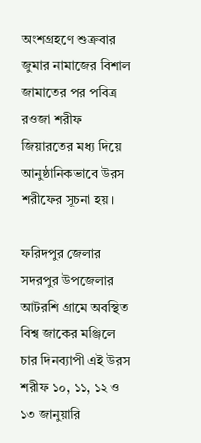অংশগ্রহণে শুক্রবার জুমার নামাজের বিশাল জামাতের পর পবিত্র রওজা শরীফ জিয়ারতের মধ্য দিয়ে আনুষ্ঠানিকভাবে উরস শরীফের সূচনা হয়।

ফরিদপুর জেলার সদরপুর উপজেলার আটরশি গ্রামে অবস্থিত বিশ্ব জাকের মঞ্জিলে চার দিনব্যাপী এই উরস শরীফ ১০, ১১, ১২ ও ১৩ জানুয়ারি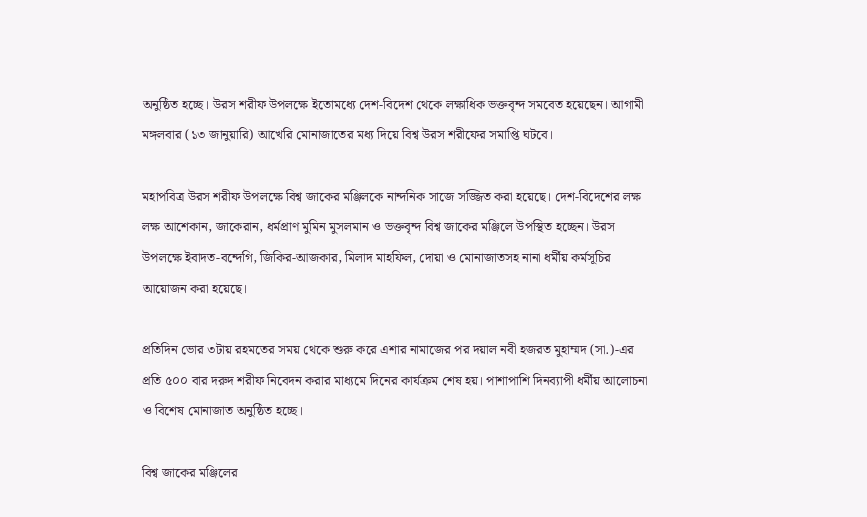অনুষ্ঠিত হচ্ছে। উরস শরীফ উপলক্ষে ইতোমধ্যে দেশ-বিদেশ থেকে লক্ষাধিক ভক্তবৃন্দ সমবেত হয়েছেন। আগামী মঙ্গলবার (১৩ জানুয়ারি) আখেরি মোনাজাতের মধ্য দিয়ে বিশ্ব উরস শরীফের সমাপ্তি ঘটবে।

মহাপবিত্র উরস শরীফ উপলক্ষে বিশ্ব জাকের মঞ্জিলকে নান্দনিক সাজে সজ্জিত করা হয়েছে। দেশ-বিদেশের লক্ষ লক্ষ আশেকান, জাকেরান, ধর্মপ্রাণ মুমিন মুসলমান ও ভক্তবৃন্দ বিশ্ব জাকের মঞ্জিলে উপস্থিত হচ্ছেন। উরস উপলক্ষে ইবাদত-বন্দেগি, জিকির-আজকার, মিলাদ মাহফিল, দোয়া ও মোনাজাতসহ নানা ধর্মীয় কর্মসূচির আয়োজন করা হয়েছে।

প্রতিদিন ভোর ৩টায় রহমতের সময় থেকে শুরু করে এশার নামাজের পর দয়াল নবী হজরত মুহাম্মদ (সা.)-এর প্রতি ৫০০ বার দরুদ শরীফ নিবেদন করার মাধ্যমে দিনের কার্যক্রম শেষ হয়। পাশাপাশি দিনব্যাপী ধর্মীয় আলোচনা ও বিশেষ মোনাজাত অনুষ্ঠিত হচ্ছে।

বিশ্ব জাকের মঞ্জিলের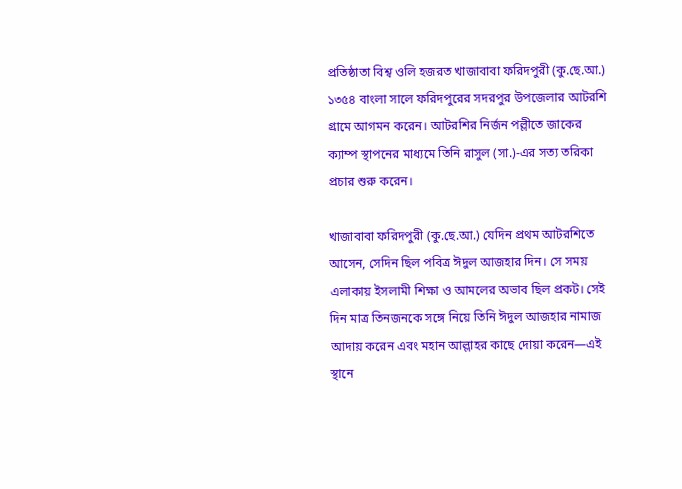প্রতিষ্ঠাতা বিশ্ব ওলি হজরত খাজাবাবা ফরিদপুরী (কু.ছে.আ.) ১৩৫৪ বাংলা সালে ফরিদপুরের সদরপুর উপজেলার আটরশি গ্রামে আগমন করেন। আটরশির নির্জন পল্লীতে জাকের ক্যাম্প স্থাপনের মাধ্যমে তিনি রাসুল (সা.)-এর সত্য তরিকা প্রচার শুরু করেন।

খাজাবাবা ফরিদপুরী (কু.ছে.আ.) যেদিন প্রথম আটরশিতে আসেন, সেদিন ছিল পবিত্র ঈদুল আজহার দিন। সে সময় এলাকায় ইসলামী শিক্ষা ও আমলের অভাব ছিল প্রকট। সেই দিন মাত্র তিনজনকে সঙ্গে নিয়ে তিনি ঈদুল আজহার নামাজ আদায় করেন এবং মহান আল্লাহর কাছে দোয়া করেন—এই স্থানে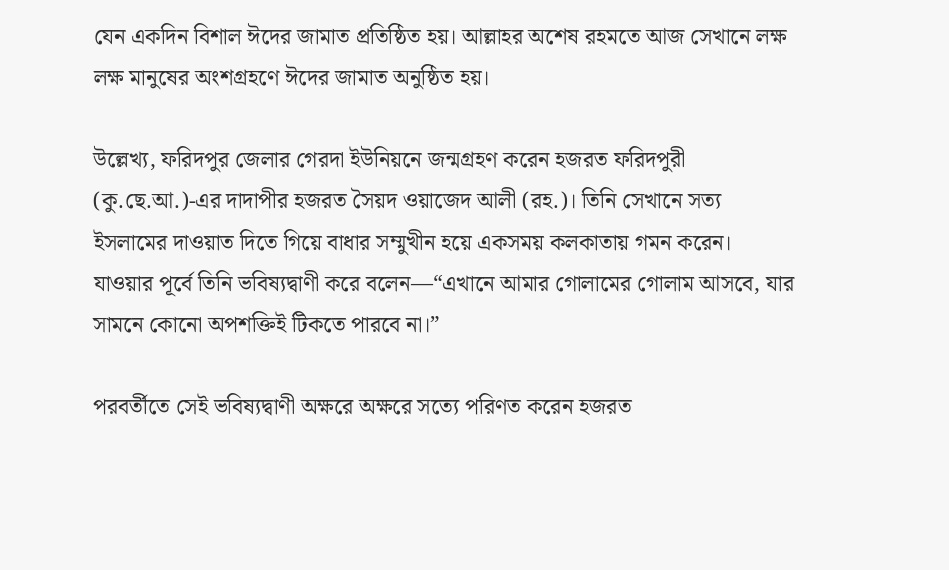যেন একদিন বিশাল ঈদের জামাত প্রতিষ্ঠিত হয়। আল্লাহর অশেষ রহমতে আজ সেখানে লক্ষ লক্ষ মানুষের অংশগ্রহণে ঈদের জামাত অনুষ্ঠিত হয়।

উল্লেখ্য, ফরিদপুর জেলার গেরদা ইউনিয়নে জন্মগ্রহণ করেন হজরত ফরিদপুরী (কু.ছে.আ.)-এর দাদাপীর হজরত সৈয়দ ওয়াজেদ আলী (রহ.)। তিনি সেখানে সত্য ইসলামের দাওয়াত দিতে গিয়ে বাধার সম্মুখীন হয়ে একসময় কলকাতায় গমন করেন। যাওয়ার পূর্বে তিনি ভবিষ্যদ্বাণী করে বলেন—“এখানে আমার গোলামের গোলাম আসবে, যার সামনে কোনো অপশক্তিই টিকতে পারবে না।”

পরবর্তীতে সেই ভবিষ্যদ্বাণী অক্ষরে অক্ষরে সত্যে পরিণত করেন হজরত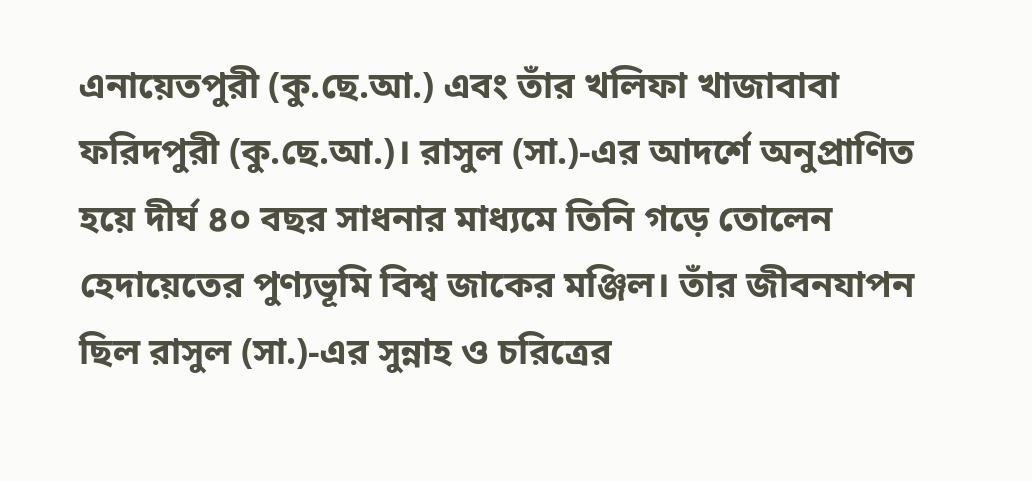এনায়েতপুরী (কু.ছে.আ.) এবং তাঁর খলিফা খাজাবাবা ফরিদপুরী (কু.ছে.আ.)। রাসুল (সা.)-এর আদর্শে অনুপ্রাণিত হয়ে দীর্ঘ ৪০ বছর সাধনার মাধ্যমে তিনি গড়ে তোলেন হেদায়েতের পুণ্যভূমি বিশ্ব জাকের মঞ্জিল। তাঁর জীবনযাপন ছিল রাসুল (সা.)-এর সুন্নাহ ও চরিত্রের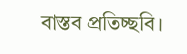বাস্তব প্রতিচ্ছবি।